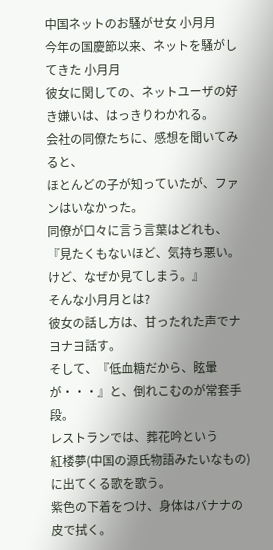中国ネットのお騒がせ女 小月月
今年の国慶節以来、ネットを騒がしてきた 小月月
彼女に関しての、ネットユーザの好き嫌いは、はっきりわかれる。
会社の同僚たちに、感想を聞いてみると、
ほとんどの子が知っていたが、ファンはいなかった。
同僚が口々に言う言葉はどれも、
『見たくもないほど、気持ち悪い。けど、なぜか見てしまう。』
そんな小月月とは?
彼女の話し方は、甘ったれた声でナヨナヨ話す。
そして、『低血糖だから、眩暈が・・・』と、倒れこむのが常套手段。
レストランでは、葬花吟という
紅楼夢(中国の源氏物語みたいなもの)に出てくる歌を歌う。
紫色の下着をつけ、身体はバナナの皮で拭く。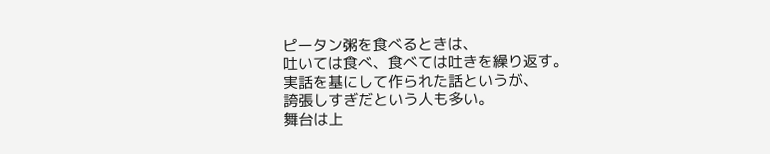ピータン粥を食べるときは、
吐いては食べ、食べては吐きを繰り返す。
実話を基にして作られた話というが、
誇張しすぎだという人も多い。
舞台は上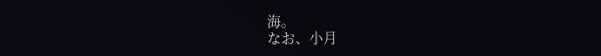海。
なお、小月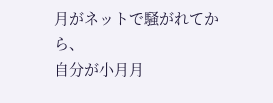月がネットで騒がれてから、
自分が小月月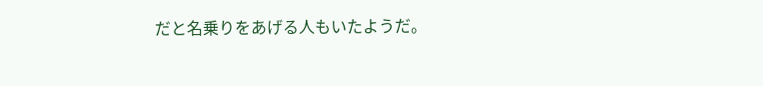だと名乗りをあげる人もいたようだ。